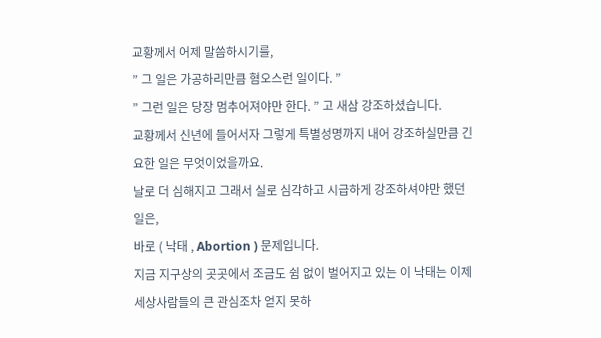교황께서 어제 말씀하시기를,
” 그 일은 가공하리만큼 혐오스런 일이다. ”
” 그런 일은 당장 멈추어져야만 한다. ” 고 새삼 강조하셨습니다.
교황께서 신년에 들어서자 그렇게 특별성명까지 내어 강조하실만큼 긴요한 일은 무엇이었을까요.
날로 더 심해지고 그래서 실로 심각하고 시급하게 강조하셔야만 했던 일은,
바로 ( 낙태 , Abortion ) 문제입니다.
지금 지구상의 곳곳에서 조금도 쉼 없이 벌어지고 있는 이 낙태는 이제 세상사람들의 큰 관심조차 얻지 못하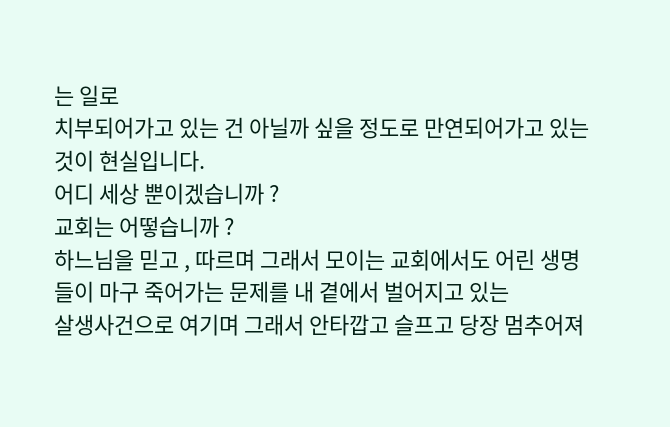는 일로
치부되어가고 있는 건 아닐까 싶을 정도로 만연되어가고 있는 것이 현실입니다.
어디 세상 뿐이겠습니까 ?
교회는 어떻습니까 ?
하느님을 믿고 , 따르며 그래서 모이는 교회에서도 어린 생명들이 마구 죽어가는 문제를 내 곁에서 벌어지고 있는
살생사건으로 여기며 그래서 안타깝고 슬프고 당장 멈추어져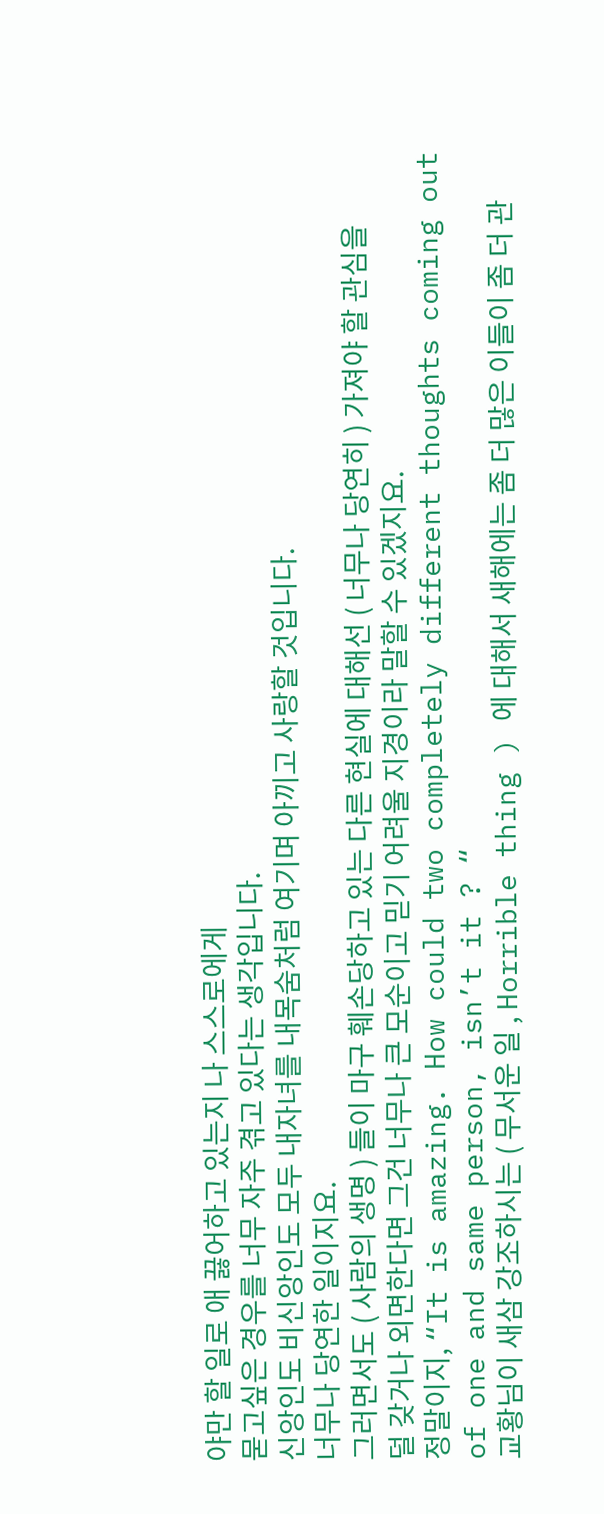야만 할 일로 애 끓어하고 있는지 나 스스로에게
묻고싶은 경우를 너무 자주 겪고 있다는 생각입니다.
신앙인도 비신앙인도 모두 내자녀를 내목숨처럼 여기며 아끼고 사랑할 것입니다.
너무나 당연한 일이지요.
그러면서도 ( 사람의 생명 ) 들이 마구 훼손당하고 있는 다른 현실에 대해선 ( 너무나 당연히 ) 가져야 할 관심을
덜 갖거나 외면한다면 그건 너무나 큰 모순이고 믿기 어려울 지경이라 말할 수 있겠지요.
정말이지, “It is amazing. How could two completely different thoughts coming out of one and same person, isn’t it ? “
교황님이 새삼 강조하시는 ( 무서운 일 , Horrible thing ) 에 대해서 새해에는 좀 더 많은 이들이 좀 더 관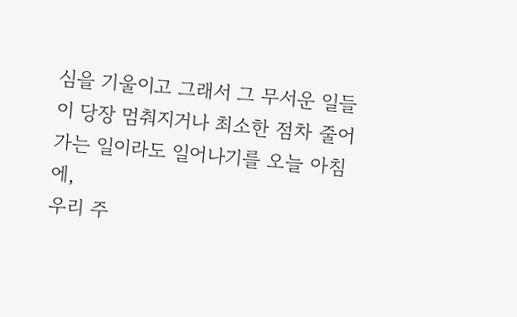심을 기울이고 그래서 그 무서운 일들이 당장 멈춰지거나 최소한 점차 줄어가는 일이라도 일어나기를 오늘 아침에,
우리 주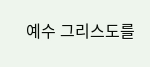예수 그리스도를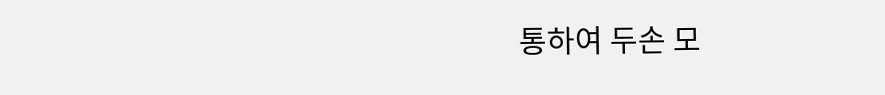통하여 두손 모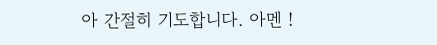아 간절히 기도합니다. 아멘 !